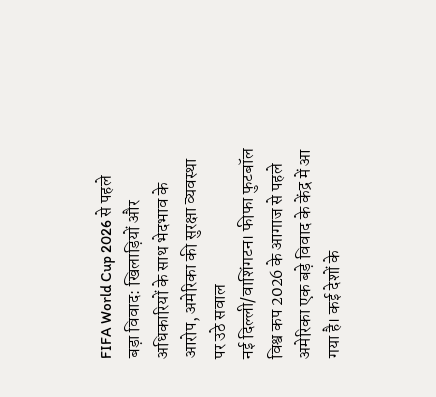FIFA World Cup 2026 से पहले बड़ा विवाद: खिलाड़ियों और अधिकारियों के साथ भेदभाव के आरोप, अमेरिका की सुरक्षा व्यवस्था पर उठे सवाल
नई दिल्ली/वाशिंगटन। फीफा फुटबॉल विश्व कप 2026 के आगाज से पहले अमेरिका एक बड़े विवाद के केंद्र में आ गया है। कई देशों के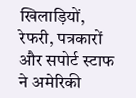खिलाड़ियों, रेफरी, पत्रकारों और सपोर्ट स्टाफ ने अमेरिकी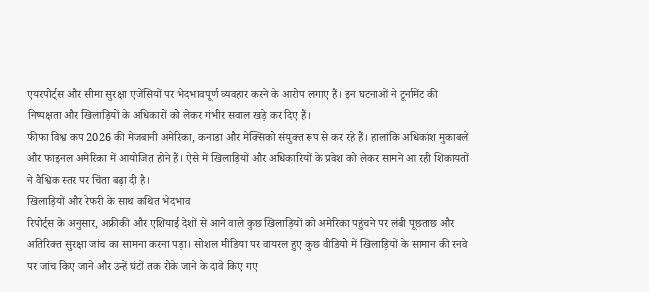एयरपोर्ट्स और सीमा सुरक्षा एजेंसियों पर भेदभावपूर्ण व्यवहार करने के आरोप लगाए हैं। इन घटनाओं ने टूर्नामेंट की निष्पक्षता और खिलाड़ियों के अधिकारों को लेकर गंभीर सवाल खड़े कर दिए हैं।
फीफा विश्व कप 2026 की मेजबानी अमेरिका, कनाडा और मेक्सिको संयुक्त रूप से कर रहे हैं। हालांकि अधिकांश मुकाबले और फाइनल अमेरिका में आयोजित होने हैं। ऐसे में खिलाड़ियों और अधिकारियों के प्रवेश को लेकर सामने आ रही शिकायतों ने वैश्विक स्तर पर चिंता बढ़ा दी है।
खिलाड़ियों और रेफरी के साथ कथित भेदभाव
रिपोर्ट्स के अनुसार, अफ्रीकी और एशियाई देशों से आने वाले कुछ खिलाड़ियों को अमेरिका पहुंचने पर लंबी पूछताछ और अतिरिक्त सुरक्षा जांच का सामना करना पड़ा। सोशल मीडिया पर वायरल हुए कुछ वीडियो में खिलाड़ियों के सामान की रनवे पर जांच किए जाने और उन्हें घंटों तक रोके जाने के दावे किए गए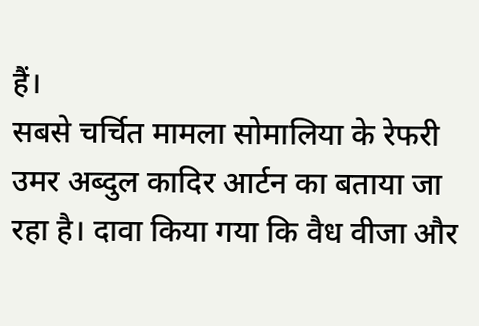हैं।
सबसे चर्चित मामला सोमालिया के रेफरी उमर अब्दुल कादिर आर्टन का बताया जा रहा है। दावा किया गया कि वैध वीजा और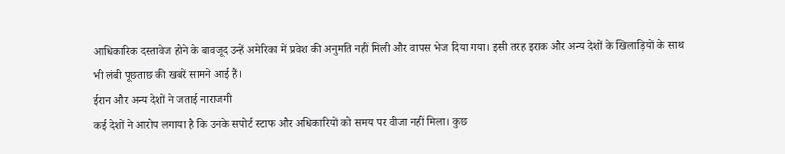आधिकारिक दस्तावेज होने के बावजूद उन्हें अमेरिका में प्रवेश की अनुमति नहीं मिली और वापस भेज दिया गया। इसी तरह इराक और अन्य देशों के खिलाड़ियों के साथ भी लंबी पूछताछ की खबरें सामने आई हैं।
ईरान और अन्य देशों ने जताई नाराजगी
कई देशों ने आरोप लगाया है कि उनके सपोर्ट स्टाफ और अधिकारियों को समय पर वीजा नहीं मिला। कुछ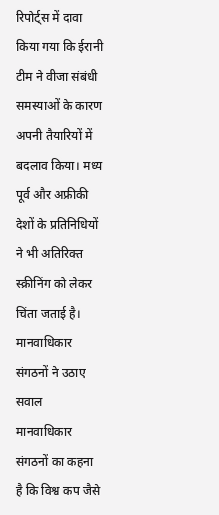रिपोर्ट्स में दावा किया गया कि ईरानी टीम ने वीजा संबंधी समस्याओं के कारण अपनी तैयारियों में बदलाव किया। मध्य पूर्व और अफ्रीकी देशों के प्रतिनिधियों ने भी अतिरिक्त स्क्रीनिंग को लेकर चिंता जताई है।
मानवाधिकार संगठनों ने उठाए सवाल
मानवाधिकार संगठनों का कहना है कि विश्व कप जैसे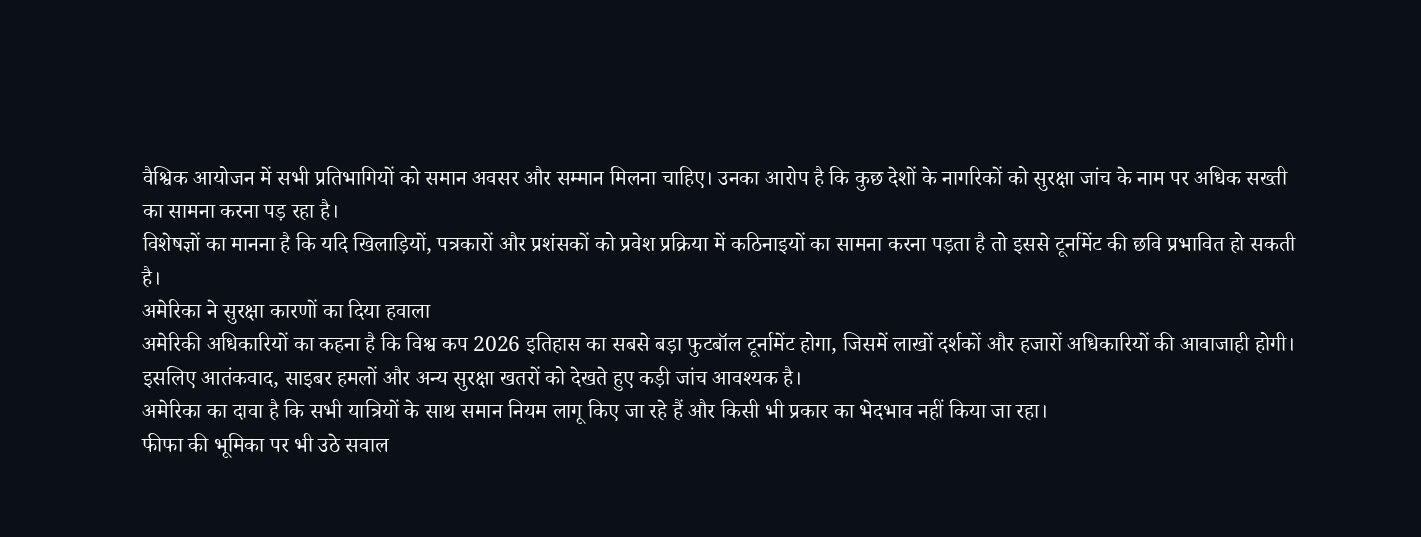वैश्विक आयोजन में सभी प्रतिभागियों को समान अवसर और सम्मान मिलना चाहिए। उनका आरोप है कि कुछ देशों के नागरिकों को सुरक्षा जांच के नाम पर अधिक सख्ती का सामना करना पड़ रहा है।
विशेषज्ञों का मानना है कि यदि खिलाड़ियों, पत्रकारों और प्रशंसकों को प्रवेश प्रक्रिया में कठिनाइयों का सामना करना पड़ता है तो इससे टूर्नामेंट की छवि प्रभावित हो सकती है।
अमेरिका ने सुरक्षा कारणों का दिया हवाला
अमेरिकी अधिकारियों का कहना है कि विश्व कप 2026 इतिहास का सबसे बड़ा फुटबॉल टूर्नामेंट होगा, जिसमें लाखों दर्शकों और हजारों अधिकारियों की आवाजाही होगी। इसलिए आतंकवाद, साइबर हमलों और अन्य सुरक्षा खतरों को देखते हुए कड़ी जांच आवश्यक है।
अमेरिका का दावा है कि सभी यात्रियों के साथ समान नियम लागू किए जा रहे हैं और किसी भी प्रकार का भेदभाव नहीं किया जा रहा।
फीफा की भूमिका पर भी उठे सवाल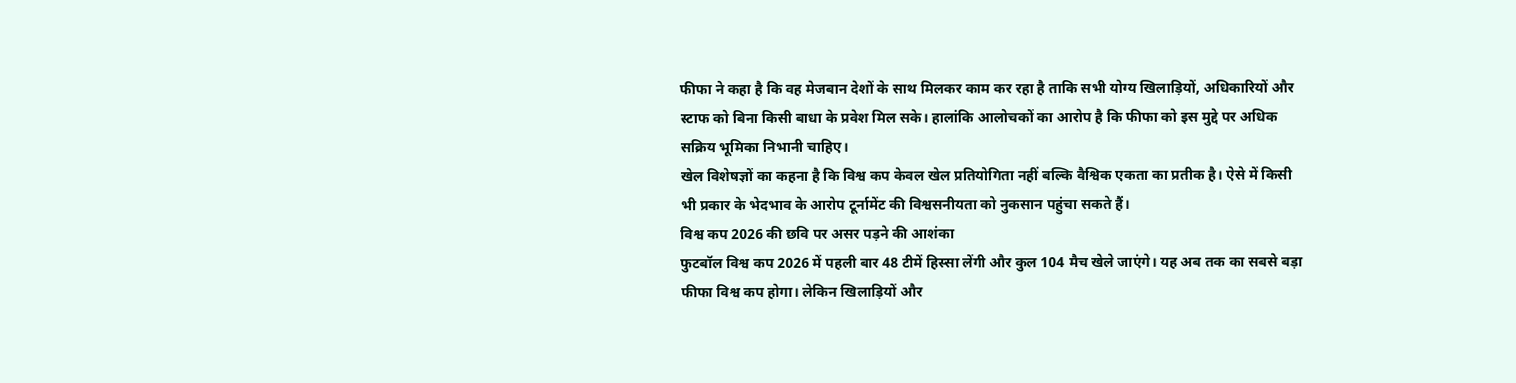फीफा ने कहा है कि वह मेजबान देशों के साथ मिलकर काम कर रहा है ताकि सभी योग्य खिलाड़ियों, अधिकारियों और स्टाफ को बिना किसी बाधा के प्रवेश मिल सके। हालांकि आलोचकों का आरोप है कि फीफा को इस मुद्दे पर अधिक सक्रिय भूमिका निभानी चाहिए।
खेल विशेषज्ञों का कहना है कि विश्व कप केवल खेल प्रतियोगिता नहीं बल्कि वैश्विक एकता का प्रतीक है। ऐसे में किसी भी प्रकार के भेदभाव के आरोप टूर्नामेंट की विश्वसनीयता को नुकसान पहुंचा सकते हैं।
विश्व कप 2026 की छवि पर असर पड़ने की आशंका
फुटबॉल विश्व कप 2026 में पहली बार 48 टीमें हिस्सा लेंगी और कुल 104 मैच खेले जाएंगे। यह अब तक का सबसे बड़ा फीफा विश्व कप होगा। लेकिन खिलाड़ियों और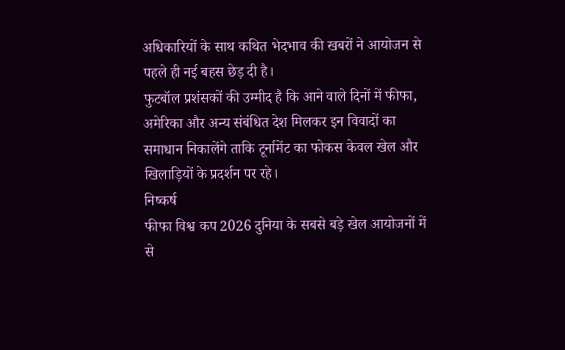अधिकारियों के साथ कथित भेदभाव की खबरों ने आयोजन से पहले ही नई बहस छेड़ दी है।
फुटबॉल प्रशंसकों की उम्मीद है कि आने वाले दिनों में फीफा, अमेरिका और अन्य संबंधित देश मिलकर इन विवादों का समाधान निकालेंगे ताकि टूर्नामेंट का फोकस केवल खेल और खिलाड़ियों के प्रदर्शन पर रहे।
निष्कर्ष
फीफा विश्व कप 2026 दुनिया के सबसे बड़े खेल आयोजनों में से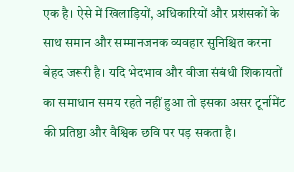एक है। ऐसे में खिलाड़ियों, अधिकारियों और प्रशंसकों के साथ समान और सम्मानजनक व्यवहार सुनिश्चित करना बेहद जरूरी है। यदि भेदभाव और वीजा संबंधी शिकायतों का समाधान समय रहते नहीं हुआ तो इसका असर टूर्नामेंट की प्रतिष्ठा और वैश्विक छवि पर पड़ सकता है।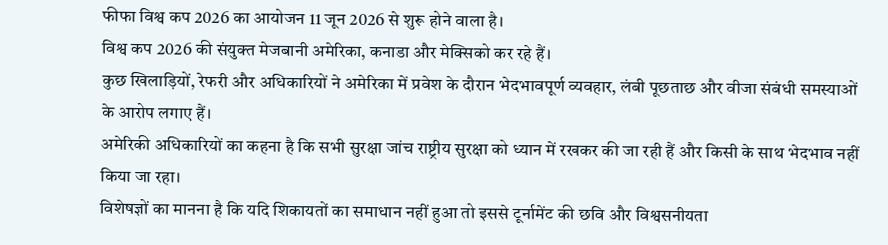फीफा विश्व कप 2026 का आयोजन 11 जून 2026 से शुरू होने वाला है।
विश्व कप 2026 की संयुक्त मेजबानी अमेरिका, कनाडा और मेक्सिको कर रहे हैं।
कुछ खिलाड़ियों, रेफरी और अधिकारियों ने अमेरिका में प्रवेश के दौरान भेदभावपूर्ण व्यवहार, लंबी पूछताछ और वीजा संबंधी समस्याओं के आरोप लगाए हैं।
अमेरिकी अधिकारियों का कहना है कि सभी सुरक्षा जांच राष्ट्रीय सुरक्षा को ध्यान में रखकर की जा रही हैं और किसी के साथ भेदभाव नहीं किया जा रहा।
विशेषज्ञों का मानना है कि यदि शिकायतों का समाधान नहीं हुआ तो इससे टूर्नामेंट की छवि और विश्वसनीयता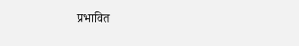प्रभावित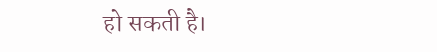हो सकती है।